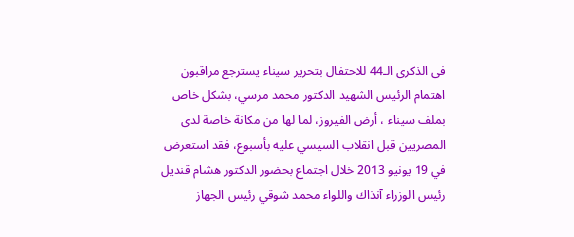فى الذكرى الـ44 للاحتفال بتحرير سيناء يسترجع مراقبون اهتمام الرئيس الشهيد الدكتور محمد مرسي، بشكل خاص بملف سيناء ، أرض الفيروز، لما لها من مكانة خاصة لدى المصريين قبل انقلاب السيسي عليه بأسبوع، فقد استعرض في 19 يونيو 2013 خلال اجتماع بحضور الدكتور هشام قنديل رئيس الوزراء آنذاك واللواء محمد شوقي رئيس الجهاز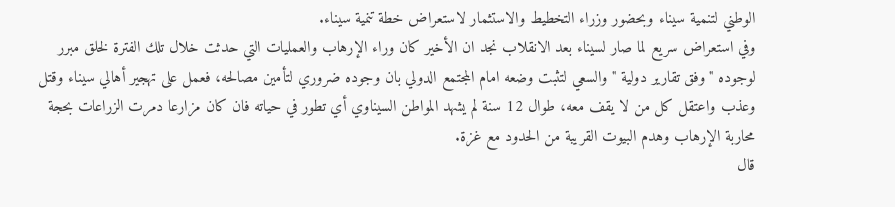الوطني لتنمية سيناء وبحضور وزراء التخطيط والاستثمار لاستعراض خطة تنمية سيناء.
وفي استعراض سريع لما صار لسيناء بعد الانقلاب نجد ان الأخير كان وراء الإرهاب والعمليات التي حدثت خلال تلك الفترة لخلق مبرر لوجوده "وفق تقارير دولية "والسعي لتثبت وضعه امام المجتمع الدولي بان وجوده ضروري لتأمين مصالحه، فعمل على تهجير أهالي سيناء وقتل وعذب واعتقل كل من لا يقف معه، طوال 12 سنة لم يشهد المواطن السيناوي أي تطور في حياته فان كان مزارعا دمرت الزراعات بحجة محاربة الإرهاب وهدم البيوت القريبة من الحدود مع غزة.
قال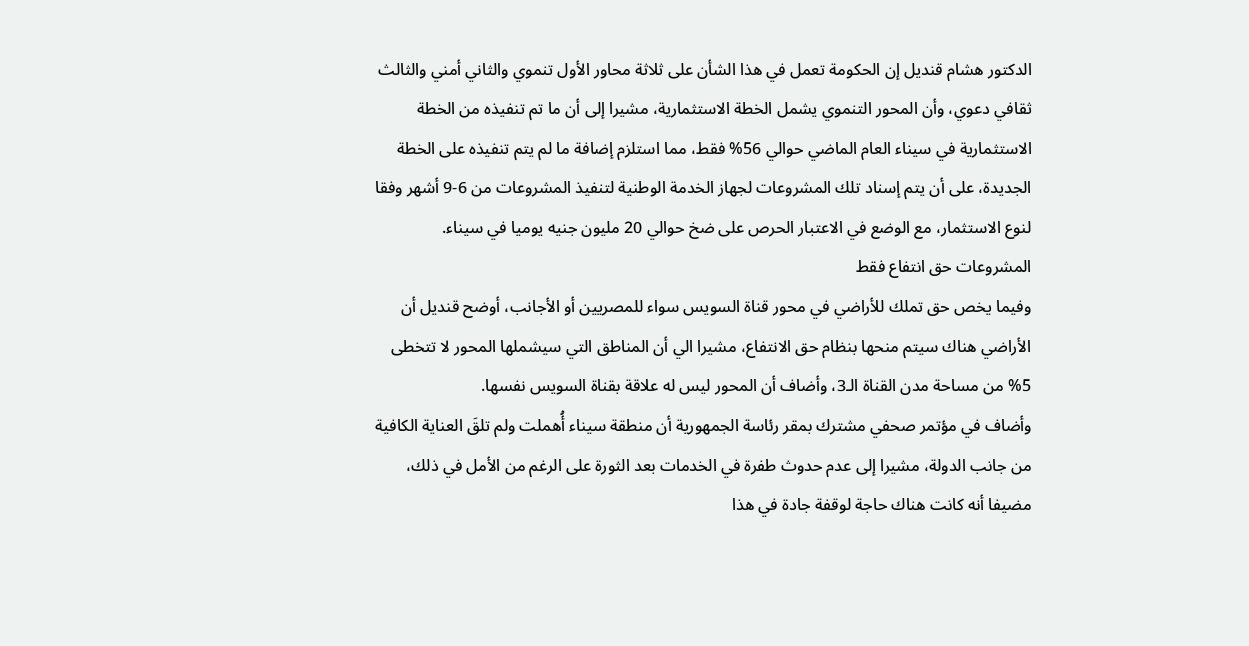الدكتور هشام قنديل إن الحكومة تعمل في هذا الشأن على ثلاثة محاور الأول تنموي والثاني أمني والثالث ثقافي دعوي، وأن المحور التنموي يشمل الخطة الاستثمارية، مشيرا إلى أن ما تم تنفيذه من الخطة الاستثمارية في سيناء العام الماضي حوالي 56% فقط، مما استلزم إضافة ما لم يتم تنفيذه على الخطة الجديدة، على أن يتم إسناد تلك المشروعات لجهاز الخدمة الوطنية لتنفيذ المشروعات من 6-9 أشهر وفقا لنوع الاستثمار، مع الوضع في الاعتبار الحرص على ضخ حوالي 20 مليون جنيه يوميا في سيناء.
المشروعات حق انتفاع فقط
وفيما يخص حق تملك للأراضي في محور قناة السويس سواء للمصريين أو الأجانب، أوضح قنديل أن الأراضي هناك سيتم منحها بنظام حق الانتفاع، مشيرا الي أن المناطق التي سيشملها المحور لا تتخطى 5% من مساحة مدن القناة الـ3، وأضاف أن المحور ليس له علاقة بقناة السويس نفسها.
وأضاف في مؤتمر صحفي مشترك بمقر رئاسة الجمهورية أن منطقة سيناء أُهملت ولم تلقَ العناية الكافية من جانب الدولة، مشيرا إلى عدم حدوث طفرة في الخدمات بعد الثورة على الرغم من الأمل في ذلك، مضيفا أنه كانت هناك حاجة لوقفة جادة في هذا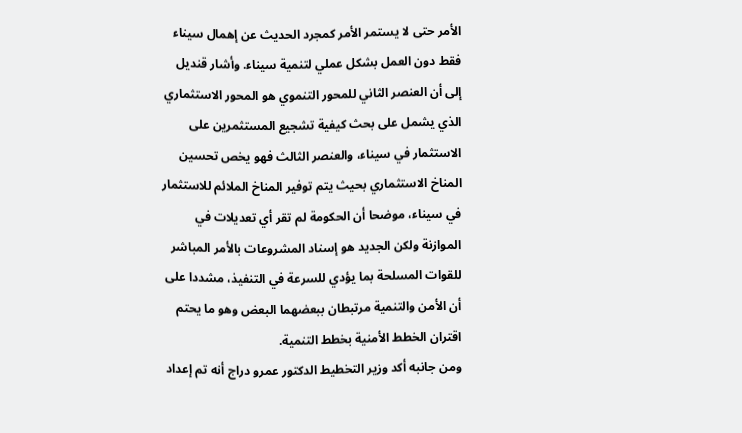الأمر حتى لا يستمر الأمر كمجرد الحديث عن إهمال سيناء فقط دون العمل بشكل عملي لتنمية سيناء. وأشار قنديل إلى أن العنصر الثاني للمحور التنموي هو المحور الاستثماري الذي يشمل على بحث كيفية تشجيع المستثمرين على الاستثمار في سيناء، والعنصر الثالث فهو يخص تحسين المناخ الاستثماري بحيث يتم توفير المناخ الملائم للاستثمار في سيناء، موضحا أن الحكومة لم تقر أي تعديلات في الموازنة ولكن الجديد هو إسناد المشروعات بالأمر المباشر للقوات المسلحة بما يؤدي للسرعة في التنفيذ، مشددا على أن الأمن والتنمية مرتبطان ببعضهما البعض وهو ما يحتم اقتران الخطط الأمنية بخطط التنمية.
ومن جانبه أكد وزير التخطيط الدكتور عمرو دراج أنه تم إعداد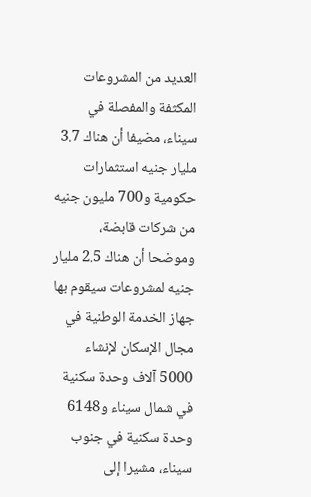العديد من المشروعات المكثفة والمفصلة في سيناء، مضيفا أن هناك 3.7 مليار جنيه استثمارات حكومية و700 مليون جنيه من شركات قابضة، وموضحا أن هناك 2.5 مليار جنيه لمشروعات سيقوم بها جهاز الخدمة الوطنية في مجال الإسكان لإنشاء 5000 آلاف وحدة سكنية في شمال سيناء و6148 وحدة سكنية في جنوب سيناء، مشيرا إلى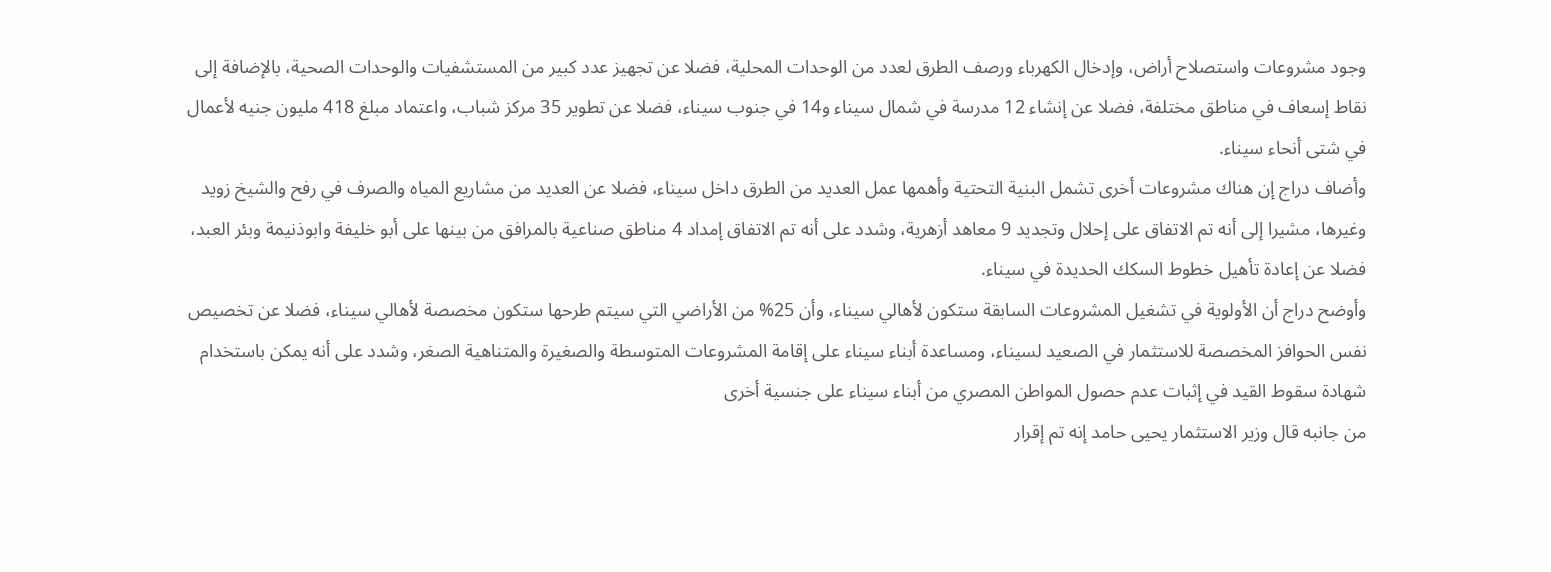وجود مشروعات واستصلاح أراض، وإدخال الكهرباء ورصف الطرق لعدد من الوحدات المحلية، فضلا عن تجهيز عدد كبير من المستشفيات والوحدات الصحية، بالإضافة إلى نقاط إسعاف في مناطق مختلفة، فضلا عن إنشاء 12 مدرسة في شمال سيناء و14 في جنوب سيناء، فضلا عن تطوير 35 مركز شباب، واعتماد مبلغ 418 مليون جنيه لأعمال في شتى أنحاء سيناء.
وأضاف دراج إن هناك مشروعات أخرى تشمل البنية التحتية وأهمها عمل العديد من الطرق داخل سيناء، فضلا عن العديد من مشاريع المياه والصرف في رفح والشيخ زويد وغيرها، مشيرا إلى أنه تم الاتفاق على إحلال وتجديد 9 معاهد أزهرية، وشدد على أنه تم الاتفاق إمداد 4 مناطق صناعية بالمرافق من بينها على أبو خليفة وابوذنيمة وبئر العبد، فضلا عن إعادة تأهيل خطوط السكك الحديدة في سيناء.
وأوضح دراج أن الأولوية في تشغيل المشروعات السابقة ستكون لأهالي سيناء، وأن 25% من الأراضي التي سيتم طرحها ستكون مخصصة لأهالي سيناء، فضلا عن تخصيص نفس الحوافز المخصصة للاستثمار في الصعيد لسيناء، ومساعدة أبناء سيناء على إقامة المشروعات المتوسطة والصغيرة والمتناهية الصغر، وشدد على أنه يمكن باستخدام شهادة سقوط القيد في إثبات عدم حصول المواطن المصري من أبناء سيناء على جنسية أخرى
من جانبه قال وزير الاستثمار يحيى حامد إنه تم إقرار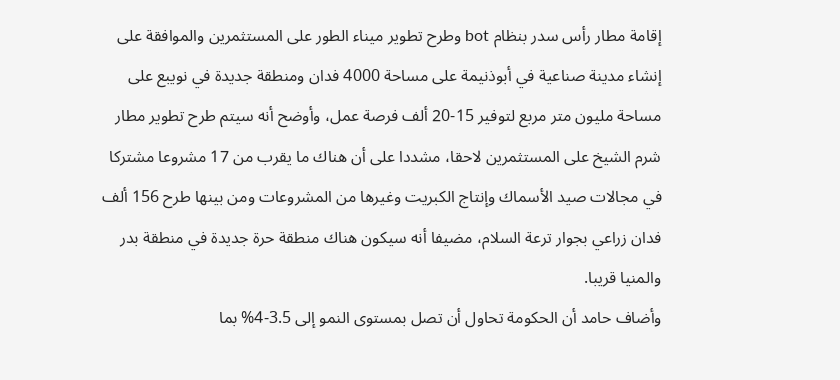إقامة مطار رأس سدر بنظام bot وطرح تطوير ميناء الطور على المستثمرين والموافقة على إنشاء مدينة صناعية في أبوذنيمة على مساحة 4000 فدان ومنطقة جديدة في نويبع على مساحة مليون متر مربع لتوفير 15-20 ألف فرصة عمل، وأوضح أنه سيتم طرح تطوير مطار شرم الشيخ على المستثمرين لاحقا، مشددا على أن هناك ما يقرب من 17 مشروعا مشتركا في مجالات صيد الأسماك وإنتاج الكبريت وغيرها من المشروعات ومن بينها طرح 156 ألف فدان زراعي بجوار ترعة السلام، مضيفا أنه سيكون هناك منطقة حرة جديدة في منطقة بدر والمنيا قريبا.
وأضاف حامد أن الحكومة تحاول أن تصل بمستوى النمو إلى 3.5-4% بما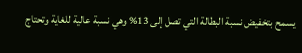يسمح بتخفيض نسبة البطالة التي تصل إلى 13% وهي نسبة عالية للغاية وتحتاج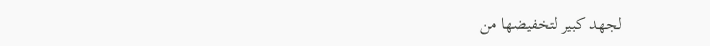لجهد كبير لتخفيضها من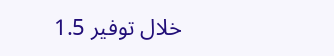خلال توفير 1.5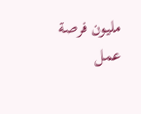مليون فرصة عمل